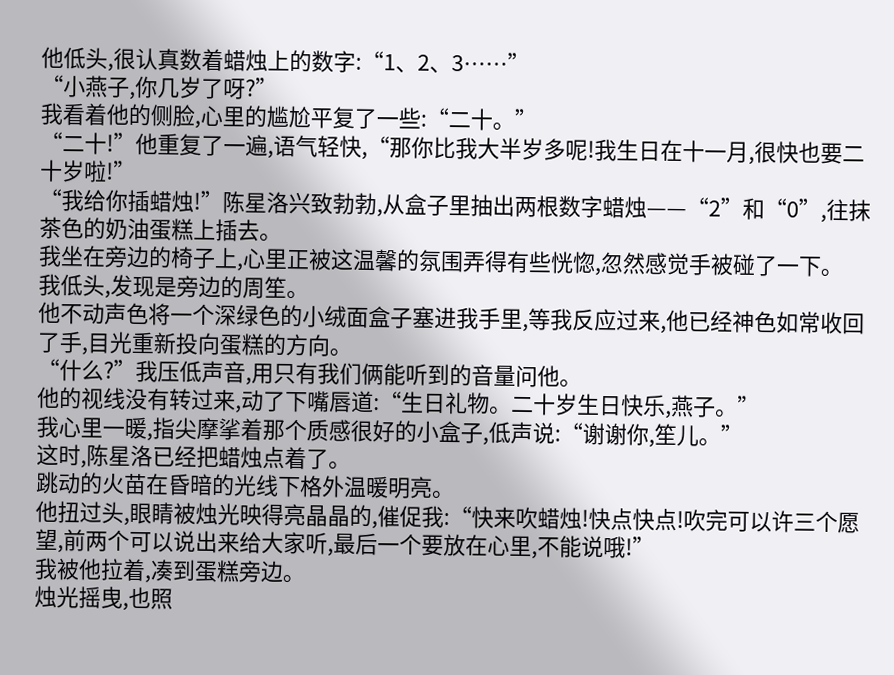他低头,很认真数着蜡烛上的数字:“1、2、3……”
“小燕子,你几岁了呀?”
我看着他的侧脸,心里的尴尬平复了一些:“二十。”
“二十!”他重复了一遍,语气轻快,“那你比我大半岁多呢!我生日在十一月,很快也要二十岁啦!”
“我给你插蜡烛!”陈星洛兴致勃勃,从盒子里抽出两根数字蜡烛——“2”和“0”,往抹茶色的奶油蛋糕上插去。
我坐在旁边的椅子上,心里正被这温馨的氛围弄得有些恍惚,忽然感觉手被碰了一下。
我低头,发现是旁边的周笙。
他不动声色将一个深绿色的小绒面盒子塞进我手里,等我反应过来,他已经神色如常收回了手,目光重新投向蛋糕的方向。
“什么?”我压低声音,用只有我们俩能听到的音量问他。
他的视线没有转过来,动了下嘴唇道:“生日礼物。二十岁生日快乐,燕子。”
我心里一暖,指尖摩挲着那个质感很好的小盒子,低声说:“谢谢你,笙儿。”
这时,陈星洛已经把蜡烛点着了。
跳动的火苗在昏暗的光线下格外温暖明亮。
他扭过头,眼睛被烛光映得亮晶晶的,催促我:“快来吹蜡烛!快点快点!吹完可以许三个愿望,前两个可以说出来给大家听,最后一个要放在心里,不能说哦!”
我被他拉着,凑到蛋糕旁边。
烛光摇曳,也照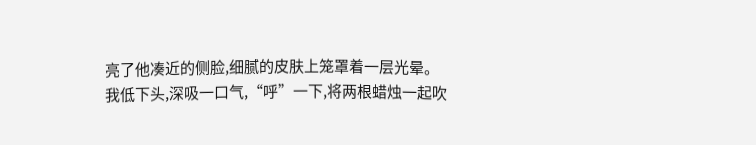亮了他凑近的侧脸,细腻的皮肤上笼罩着一层光晕。
我低下头,深吸一口气,“呼”一下,将两根蜡烛一起吹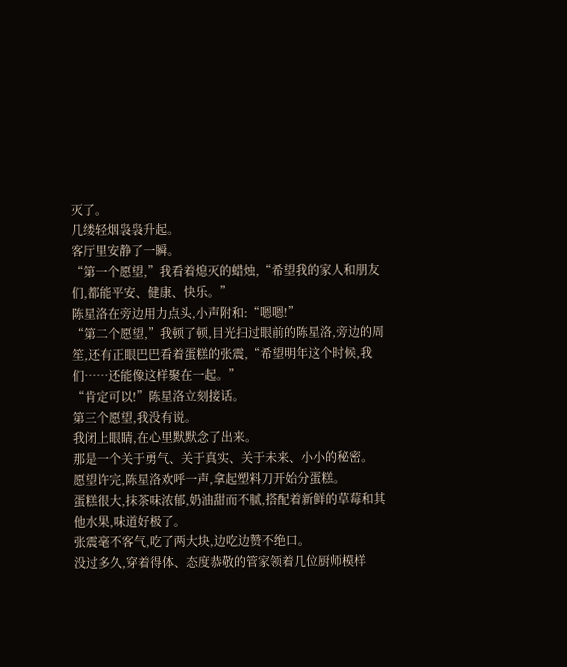灭了。
几缕轻烟袅袅升起。
客厅里安静了一瞬。
“第一个愿望,”我看着熄灭的蜡烛,“希望我的家人和朋友们,都能平安、健康、快乐。”
陈星洛在旁边用力点头,小声附和:“嗯嗯!”
“第二个愿望,”我顿了顿,目光扫过眼前的陈星洛,旁边的周笙,还有正眼巴巴看着蛋糕的张震,“希望明年这个时候,我们……还能像这样聚在一起。”
“肯定可以!”陈星洛立刻接话。
第三个愿望,我没有说。
我闭上眼睛,在心里默默念了出来。
那是一个关于勇气、关于真实、关于未来、小小的秘密。
愿望许完,陈星洛欢呼一声,拿起塑料刀开始分蛋糕。
蛋糕很大,抹茶味浓郁,奶油甜而不腻,搭配着新鲜的草莓和其他水果,味道好极了。
张震毫不客气,吃了两大块,边吃边赞不绝口。
没过多久,穿着得体、态度恭敬的管家领着几位厨师模样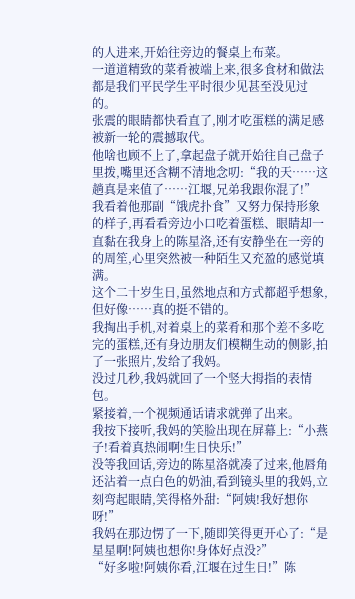的人进来,开始往旁边的餐桌上布菜。
一道道精致的菜肴被端上来,很多食材和做法都是我们平民学生平时很少见甚至没见过的。
张震的眼睛都快看直了,刚才吃蛋糕的满足感被新一轮的震撼取代。
他啥也顾不上了,拿起盘子就开始往自己盘子里拨,嘴里还含糊不清地念叨:“我的天……这趟真是来值了……江堰,兄弟我跟你混了!”
我看着他那副“饿虎扑食”又努力保持形象的样子,再看看旁边小口吃着蛋糕、眼睛却一直黏在我身上的陈星洛,还有安静坐在一旁的的周笙,心里突然被一种陌生又充盈的感觉填满。
这个二十岁生日,虽然地点和方式都超乎想象,但好像……真的挺不错的。
我掏出手机,对着桌上的菜肴和那个差不多吃完的蛋糕,还有身边朋友们模糊生动的侧影,拍了一张照片,发给了我妈。
没过几秒,我妈就回了一个竖大拇指的表情包。
紧接着,一个视频通话请求就弹了出来。
我按下接听,我妈的笑脸出现在屏幕上:“小燕子!看着真热闹啊!生日快乐!”
没等我回话,旁边的陈星洛就凑了过来,他唇角还沾着一点白色的奶油,看到镜头里的我妈,立刻弯起眼睛,笑得格外甜:“阿姨!我好想你呀!”
我妈在那边愣了一下,随即笑得更开心了:“是星星啊!阿姨也想你!身体好点没?”
“好多啦!阿姨你看,江堰在过生日!”陈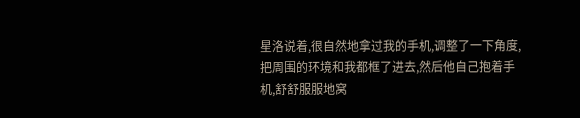星洛说着,很自然地拿过我的手机,调整了一下角度,把周围的环境和我都框了进去,然后他自己抱着手机,舒舒服服地窝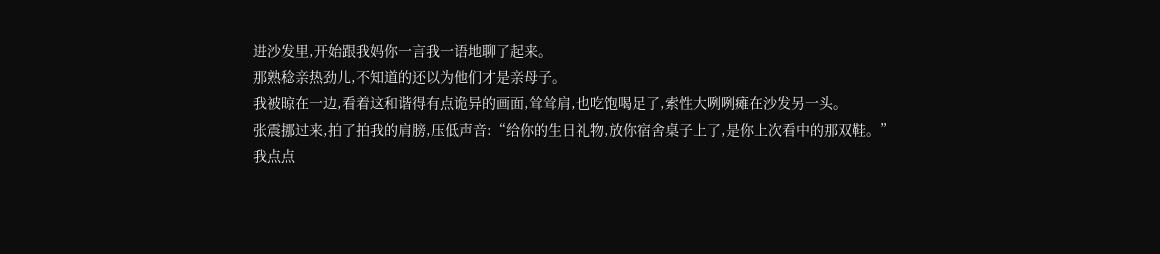进沙发里,开始跟我妈你一言我一语地聊了起来。
那熟稔亲热劲儿,不知道的还以为他们才是亲母子。
我被晾在一边,看着这和谐得有点诡异的画面,耸耸肩,也吃饱喝足了,索性大咧咧瘫在沙发另一头。
张震挪过来,拍了拍我的肩膀,压低声音:“给你的生日礼物,放你宿舍桌子上了,是你上次看中的那双鞋。”
我点点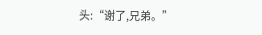头:“谢了,兄弟。”